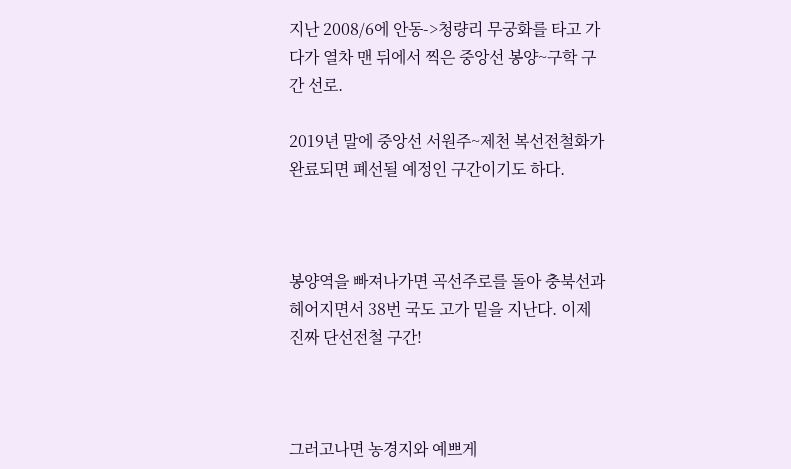지난 2008/6에 안동->청량리 무궁화를 타고 가다가 열차 맨 뒤에서 찍은 중앙선 봉양~구학 구간 선로.

2019년 말에 중앙선 서원주~제천 복선전철화가 완료되면 폐선될 예정인 구간이기도 하다.



봉양역을 빠져나가면 곡선주로를 돌아 충북선과 헤어지면서 38번 국도 고가 밑을 지난다. 이제 진짜 단선전철 구간!



그러고나면 농경지와 예쁘게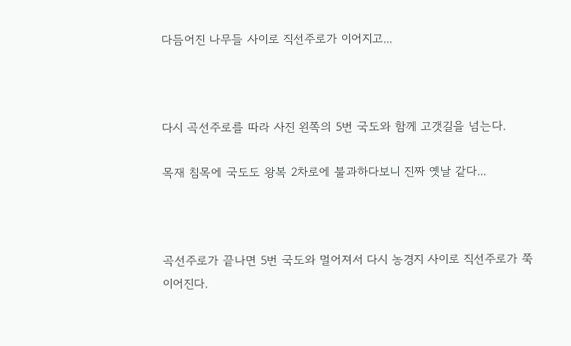다듬어진 나무들 사이로 직선주로가 이어지고...



다시 곡선주로를 따라 사진 왼쪽의 5번 국도와 함께 고갯길을 넘는다.

목재 침목에 국도도 왕복 2차로에 불과하다보니 진짜 옛날 같다...



곡선주로가 끝나면 5번 국도와 멀어져서 다시 농경지 사이로 직선주로가 쭉 이어진다.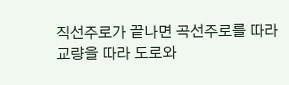직선주로가 끝나면 곡선주로를 따라 교량을 따라 도로와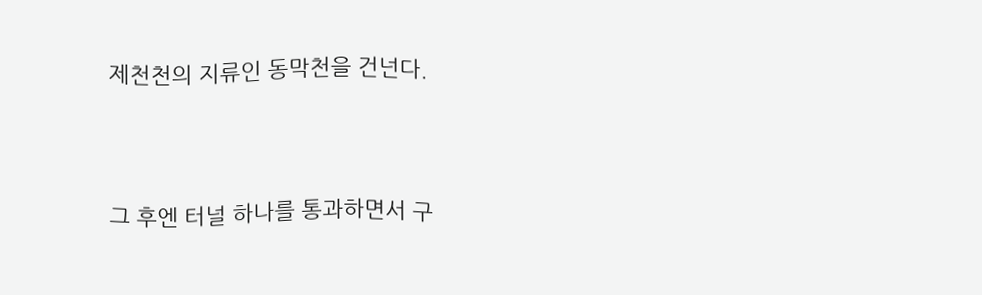제천천의 지류인 동막천을 건넌다.




그 후엔 터널 하나를 통과하면서 구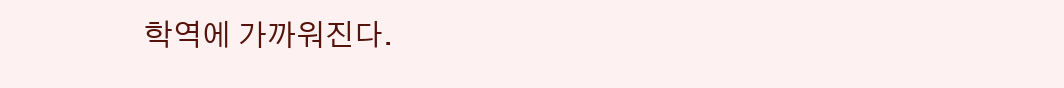학역에 가까워진다.